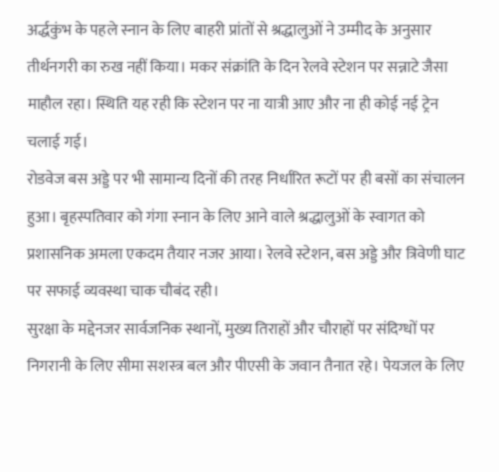अर्द्धकुंभ के पहले स्नान के लिए बाहरी प्रांतों से श्रद्धालुओं ने उम्मीद के अनुसार तीर्थनगरी का रुख नहीं किया। मकर संक्रांति के दिन रेलवे स्टेशन पर सन्नाटे जैसा माहौल रहा। स्थिति यह रही कि स्टेशन पर ना यात्री आए और ना ही कोई नई ट्रेन चलाई गई।
रोडवेज बस अड्डे पर भी सामान्य दिनों की तरह निर्धारित रूटों पर ही बसों का संचालन हुआ। बृहस्पतिवार को गंगा स्नान के लिए आने वाले श्रद्धालुओं के स्वागत को प्रशासनिक अमला एकदम तैयार नजर आया। रेलवे स्टेशन, बस अड्डे और त्रिवेणी घाट पर सफाई व्यवस्था चाक चौबंद रही।
सुरक्षा के मद्देनजर सार्वजनिक स्थानों, मुख्य तिराहों और चौराहों पर संदिग्धों पर निगरानी के लिए सीमा सशस्त्र बल और पीएसी के जवान तैनात रहे। पेयजल के लिए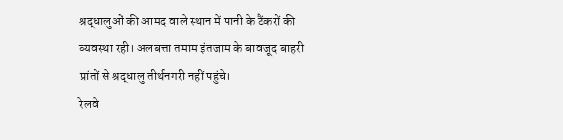श्रद्धालुओं की आमद वाले स्थान में पानी के टैंकरों की व्यवस्था रही। अलबत्ता तमाम इंतजाम के बावजूद बाहरी प्रांतों से श्रद्धालु तीर्थनगरी नहीं पहुंचे।
रेलवे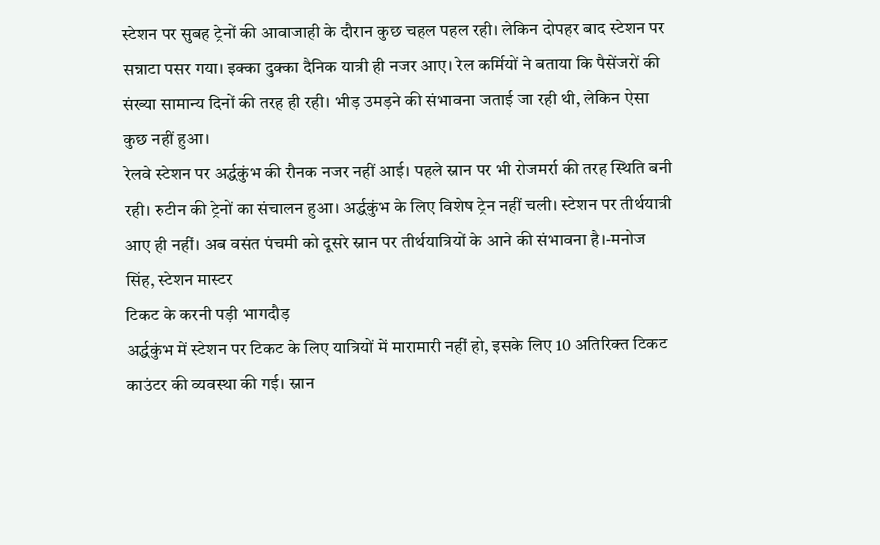स्टेशन पर सुबह ट्रेनों की आवाजाही के दौरान कुछ चहल पहल रही। लेकिन दोपहर बाद स्टेशन पर सन्नाटा पसर गया। इक्का दुक्का दैनिक यात्री ही नजर आए। रेल कर्मियों ने बताया कि पैसेंजरों की संख्या सामान्य दिनों की तरह ही रही। भीड़ उमड़ने की संभावना जताई जा रही थी, लेकिन ऐसा कुछ नहीं हुआ।
रेलवे स्टेशन पर अर्द्धकुंभ की रौनक नजर नहीं आई। पहले स्नान पर भी रोजमर्रा की तरह स्थिति बनी रही। रुटीन की ट्रेनों का संचालन हुआ। अर्द्धकुंभ के लिए विशेष ट्रेन नहीं चली। स्टेशन पर तीर्थयात्री आए ही नहीं। अब वसंत पंचमी को दूसरे स्नान पर तीर्थयात्रियों के आने की संभावना है।-मनोज सिंह, स्टेशन मास्टर
टिकट के करनी पड़ी भागदौड़
अर्द्धकुंभ में स्टेशन पर टिकट के लिए यात्रियों में मारामारी नहीं हो, इसके लिए 10 अतिरिक्त टिकट काउंटर की व्यवस्था की गई। स्नान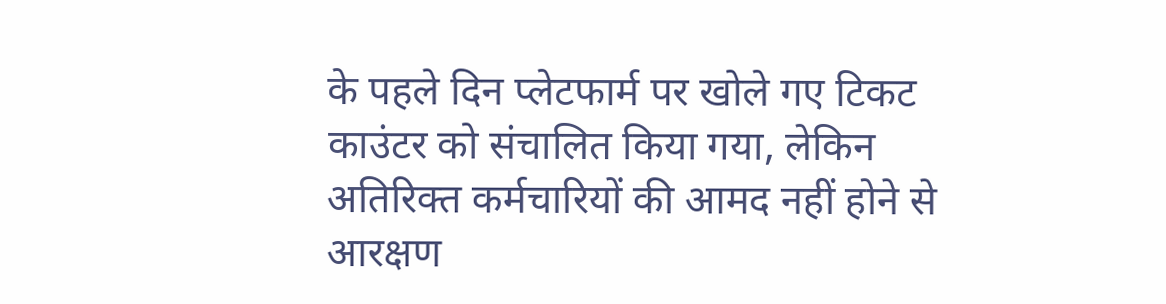के पहले दिन प्लेटफार्म पर खोले गए टिकट काउंटर को संचालित किया गया, लेकिन अतिरिक्त कर्मचारियों की आमद नहीं होने से आरक्षण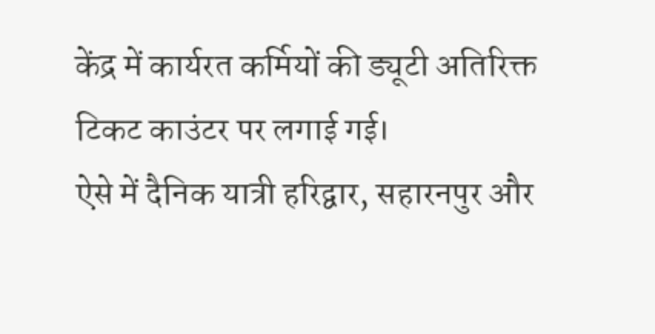केंद्र में कार्यरत कर्मियों की ड्यूटी अतिरिक्त टिकट काउंटर पर लगाई गई।
ऐसे में दैनिक यात्री हरिद्वार, सहारनपुर और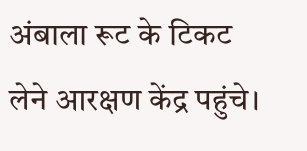अंबाला रूट के टिकट लेने आरक्षण केंद्र पहुंचे।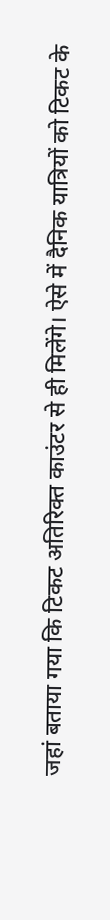जहां बताया गया कि टिकट अतिरिक्त काउंटर से ही मिलेंगे। ऐसे में दैनिक यात्रियों को टिकट के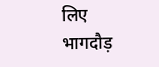लिए भागदौड़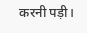करनी पड़ी।